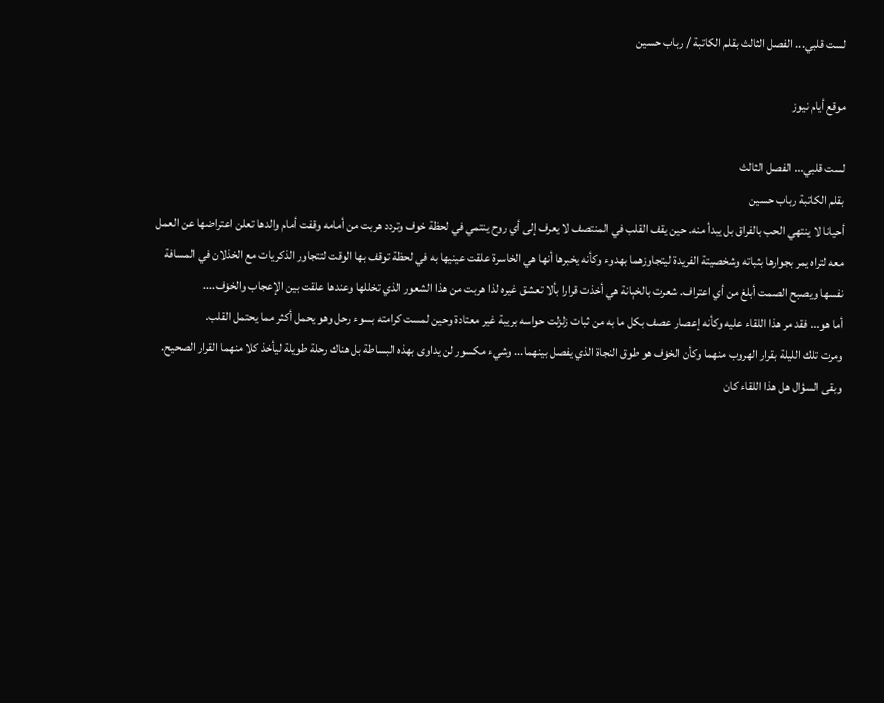لست قلبي... الفصل الثالث بقلم الكاتبة / رباب حسين

موقع أيام نيوز

لست قلبي... الفصل الثالث
بقلم الكاتبة رباب حسين
أحيانا لا ينتهي الحب بالفراق بل يبدأ منه. حين يقف القلب في المنتصف لا يعرف إلى أي روح ينتمي في لحظة خوف وتردد هربت من أمامه وقفت أمام والدها تعلن اعتراضها عن العمل معه لتراه يمر بجوارها بثباته وشخصيتة الفريدة ليتجاوزهما بهدوء وكأنه يخبرها أنها هي الخاسرة علقت عينيها به في لحظة توقف بها الوقت لتتجاور الذكريات مع الخذلان في المسافة نفسها ويصبح الصمت أبلغ من أي اعتراف. شعرت بالخېانة هي أخذت قرارا بألا تعشق غيره لذا هربت من هذا الشعور الذي تخللها وعندها علقت بين الإعجاب والخۏف....
أما هو... فقد مر هذا اللقاء عليه وكأنه إعصار عصف بكل ما به من ثبات زلزلت حواسه بريبة غير معتادة وحين لمست كرامته بسوء رحل وهو يحمل أكثر مما يحتمل القلب.
ومرت تلك الليلة بقرار الهروب منهما وكأن الخۏف هو طوق النجاة الذي يفصل بينهما... وشيء مكسور لن يداوى بهذه البساطة بل هناك رحلة طويلة ليأخذ كلا منهما القرار الصحيح. وبقى السؤال هل هذا اللقاء كان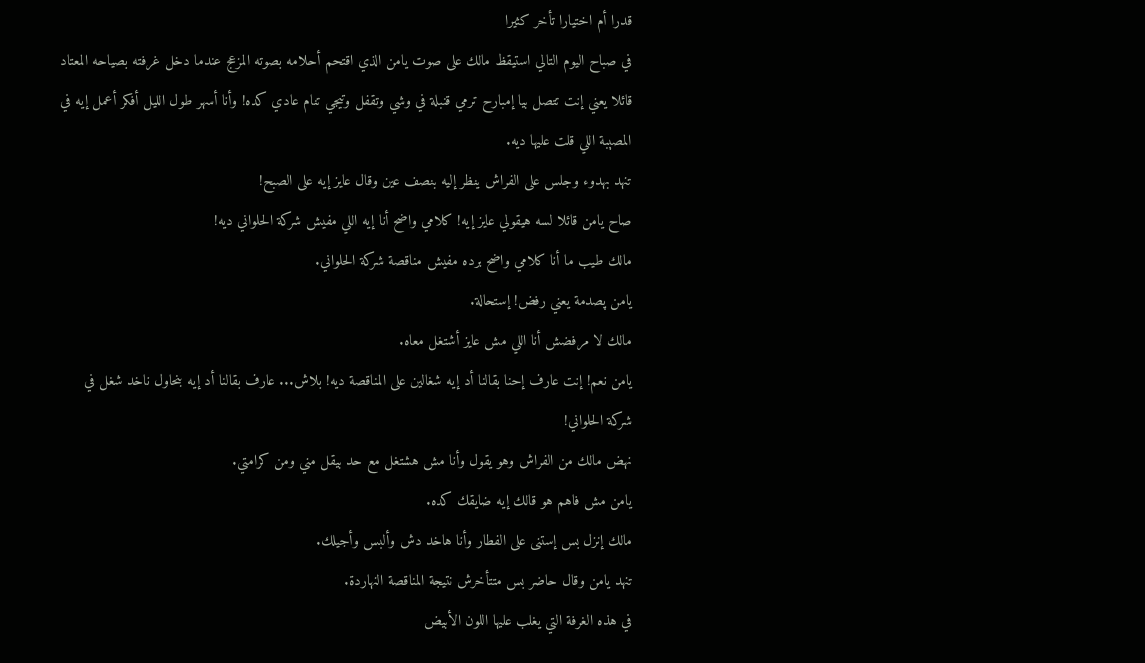قدرا أم اختيارا تأخر كثيرا
في صباح اليوم التالي استيقظ مالك على صوت يامن الذي اقتحم أحلامه بصوته المزعج عندما دخل غرفته بصياحه المعتاد قائلا يعني إنت تتصل بيا إمبارح ترمي قنبلة في وشي وتقفل وتيجي تنام عادي كده! وأنا أسهر طول الليل أفكر أعمل إيه في المصېبة اللي قلت عليها ديه.
تنهد بهدوء وجلس على الفراش ينظر إليه بنصف عين وقال عايز إيه على الصبح!
صاح يامن قائلا لسه هيقولي عايز إيه! كلامي واضح أنا إيه اللي مفيش شركة الحلواني ديه!
مالك طيب ما أنا كلامي واضح برده مفيش مناقصة شركة الحلواني.
يامن پصدمة يعني رفض! إستحالة.
مالك لا مرفضش أنا اللي مش عايز أشتغل معاه.
يامن نعم! إنت عارف إحنا بقالنا أد إيه شغالين على المناقصة ديه! بلاش... عارف بقالنا أد إيه بنحاول ناخد شغل في شركة الحلواني!
نهض مالك من الفراش وهو يقول وأنا مش هشتغل مع حد بيقل مني ومن كرامتي.
يامن مش فاهم هو قالك إيه ضايقك كده.
مالك إنزل بس إستنى على الفطار وأنا هاخد دش وألبس وأجيلك.
تنهد يامن وقال حاضر بس متتأخرش نتيجة المناقصة النهاردة.
في هذه الغرفة التي يغلب عليها اللون الأبيض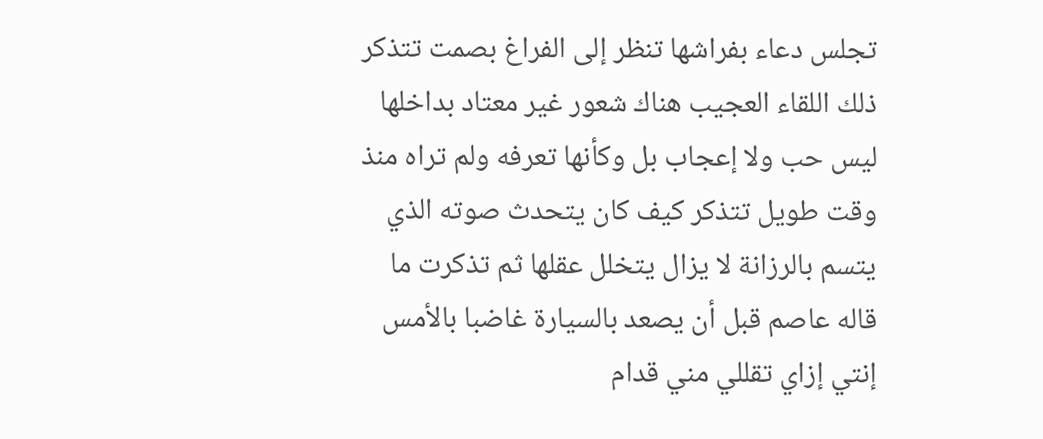تجلس دعاء بفراشها تنظر إلى الفراغ بصمت تتذكر ذلك اللقاء العجيب هناك شعور غير معتاد بداخلها ليس حب ولا إعجاب بل وكأنها تعرفه ولم تراه منذ وقت طويل تتذكر كيف كان يتحدث صوته الذي يتسم بالرزانة لا يزال يتخلل عقلها ثم تذكرت ما قاله عاصم قبل أن يصعد بالسيارة غاضبا بالأمس إنتي إزاي تقللي مني قدام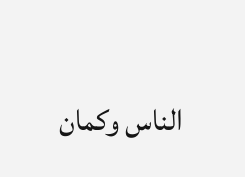الناس وكمان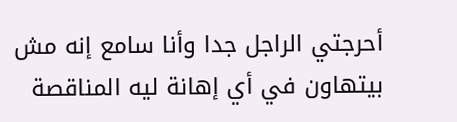أحرجتي الراجل جدا وأنا سامع إنه مش بيتهاون في أي إهانة ليه المناقصة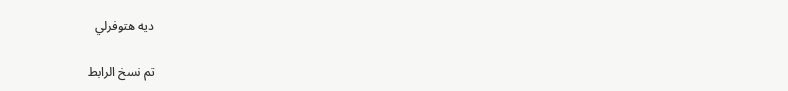ديه هتوفرلي

تم نسخ الرابط